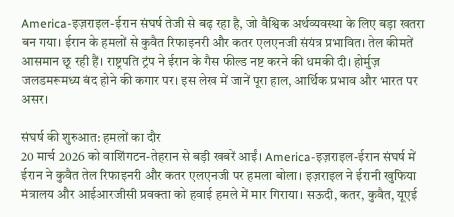America-इज़राइल-ईरान संघर्ष तेजी से बढ़ रहा है, जो वैश्विक अर्थव्यवस्था के लिए बड़ा खतरा बन गया। ईरान के हमलों से कुवैत रिफाइनरी और कतर एलएनजी संयंत्र प्रभावित। तेल कीमतें आसमान छू रही हैं। राष्ट्रपति ट्रंप ने ईरान के गैस फील्ड नष्ट करने की धमकी दी। होर्मुज़ जलडमरूमध्य बंद होने की कगार पर। इस लेख में जानें पूरा हाल, आर्थिक प्रभाव और भारत पर असर।

संघर्ष की शुरुआत: हमलों का दौर
20 मार्च 2026 को वाशिंगटन-तेहरान से बड़ी खबरें आईं। America-इज़राइल-ईरान संघर्ष में ईरान ने कुवैत तेल रिफाइनरी और कतर एलएनजी पर हमला बोला। इज़राइल ने ईरानी खुफिया मंत्रालय और आईआरजीसी प्रवक्ता को हवाई हमले में मार गिराया। सऊदी, कतर, कुवैत, यूएई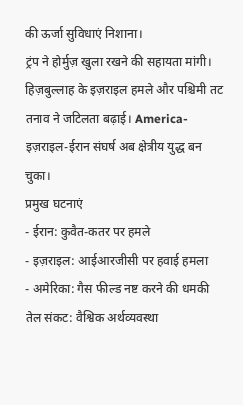की ऊर्जा सुविधाएं निशाना।
ट्रंप ने होर्मुज़ खुला रखने की सहायता मांगी। हिज़बुल्लाह के इज़राइल हमले और पश्चिमी तट तनाव ने जटिलता बढ़ाई। America-इज़राइल-ईरान संघर्ष अब क्षेत्रीय युद्ध बन चुका।
प्रमुख घटनाएं
- ईरान: कुवैत-कतर पर हमले
- इज़राइल: आईआरजीसी पर हवाई हमला
- अमेरिका: गैस फील्ड नष्ट करने की धमकी
तेल संकट: वैश्विक अर्थव्यवस्था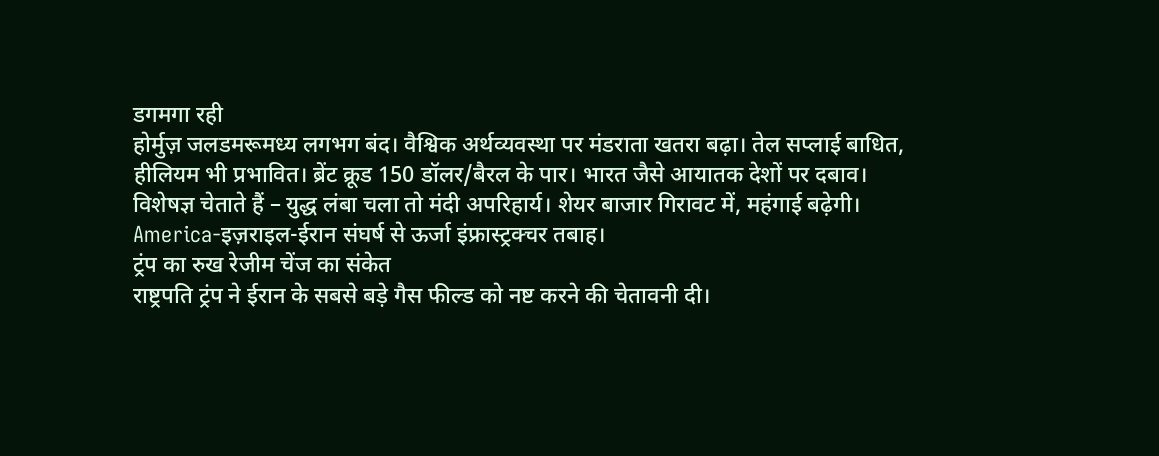डगमगा रही
होर्मुज़ जलडमरूमध्य लगभग बंद। वैश्विक अर्थव्यवस्था पर मंडराता खतरा बढ़ा। तेल सप्लाई बाधित, हीलियम भी प्रभावित। ब्रेंट क्रूड 150 डॉलर/बैरल के पार। भारत जैसे आयातक देशों पर दबाव।
विशेषज्ञ चेताते हैं – युद्ध लंबा चला तो मंदी अपरिहार्य। शेयर बाजार गिरावट में, महंगाई बढ़ेगी। America-इज़राइल-ईरान संघर्ष से ऊर्जा इंफ्रास्ट्रक्चर तबाह।
ट्रंप का रुख रेजीम चेंज का संकेत
राष्ट्रपति ट्रंप ने ईरान के सबसे बड़े गैस फील्ड को नष्ट करने की चेतावनी दी।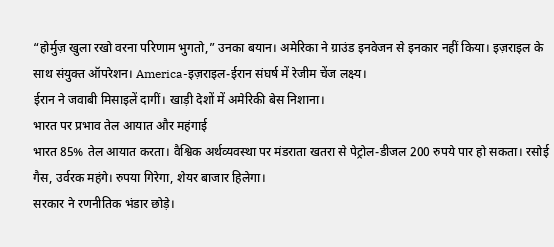“होर्मुज़ खुला रखो वरना परिणाम भुगतो,” उनका बयान। अमेरिका ने ग्राउंड इनवेजन से इनकार नहीं किया। इज़राइल के साथ संयुक्त ऑपरेशन। America-इज़राइल-ईरान संघर्ष में रेजीम चेंज लक्ष्य।
ईरान ने जवाबी मिसाइलें दागीं। खाड़ी देशों में अमेरिकी बेस निशाना।
भारत पर प्रभाव तेल आयात और महंगाई
भारत 85% तेल आयात करता। वैश्विक अर्थव्यवस्था पर मंडराता खतरा से पेट्रोल-डीजल 200 रुपये पार हो सकता। रसोई गैस, उर्वरक महंगे। रुपया गिरेगा, शेयर बाजार हिलेगा।
सरकार ने रणनीतिक भंडार छोड़े।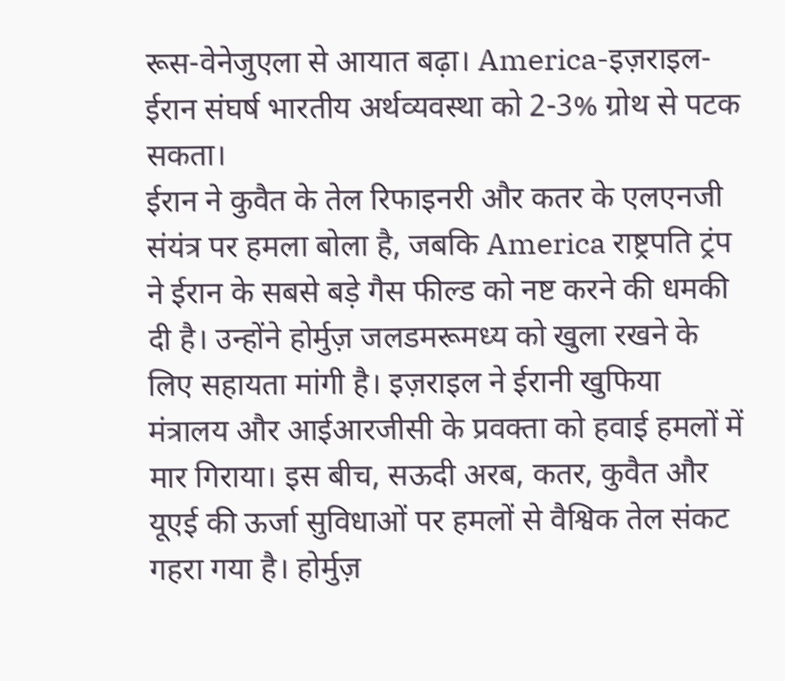रूस-वेनेजुएला से आयात बढ़ा। America-इज़राइल-ईरान संघर्ष भारतीय अर्थव्यवस्था को 2-3% ग्रोथ से पटक सकता।
ईरान ने कुवैत के तेल रिफाइनरी और कतर के एलएनजी संयंत्र पर हमला बोला है, जबकि America राष्ट्रपति ट्रंप ने ईरान के सबसे बड़े गैस फील्ड को नष्ट करने की धमकी दी है। उन्होंने होर्मुज़ जलडमरूमध्य को खुला रखने के लिए सहायता मांगी है। इज़राइल ने ईरानी खुफिया मंत्रालय और आईआरजीसी के प्रवक्ता को हवाई हमलों में मार गिराया। इस बीच, सऊदी अरब, कतर, कुवैत और यूएई की ऊर्जा सुविधाओं पर हमलों से वैश्विक तेल संकट गहरा गया है। होर्मुज़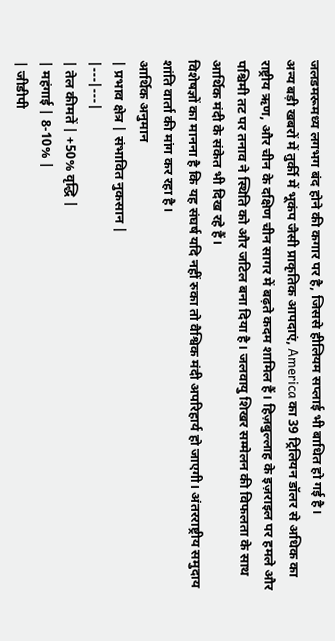जलडमरूमध्य लगभग बंद होने की कगार पर है, जिससे हीलियम सप्लाई भी बाधित हो गई है।
अन्य बड़ी खबरों में तुर्की में भूकंप जैसी प्राकृतिक आपदाएं, America का 39 ट्रिलियन डॉलर से अधिक का राष्ट्रीय ऋण, और चीन के दक्षिण चीन सागर में बढ़ते कदम शामिल हैं। हिज़बुल्लाह के इज़राइल पर हमले और पश्चिमी तट पर तनाव ने स्थिति को और जटिल बना दिया है। जलवायु शिखर सम्मेलन की विफलता के साथ आर्थिक मंदी के संकेत भी दिख रहे हैं।
विशेषज्ञों का मानना है कि यह संघर्ष यदि नहीं रुका तो वैश्विक मंदी अपरिहार्य हो जाएगी। अंतरराष्ट्रीय समुदाय शांति वार्ता की मांग कर रहा है।
आर्थिक अनुमान
| प्रभाव क्षेत्र | संभावित नुकसान |
|---|---|
| तेल कीमतें | +50% वृद्धि |
| महंगाई | 8-10% |
| जीडीपी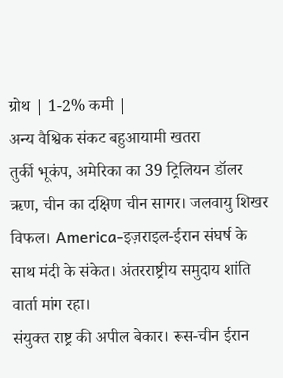ग्रोथ | 1-2% कमी |
अन्य वैश्विक संकट बहुआयामी खतरा
तुर्की भूकंप, अमेरिका का 39 ट्रिलियन डॉलर ऋण, चीन का दक्षिण चीन सागर। जलवायु शिखर विफल। America-इज़राइल-ईरान संघर्ष के साथ मंदी के संकेत। अंतरराष्ट्रीय समुदाय शांति वार्ता मांग रहा।
संयुक्त राष्ट्र की अपील बेकार। रूस-चीन ईरान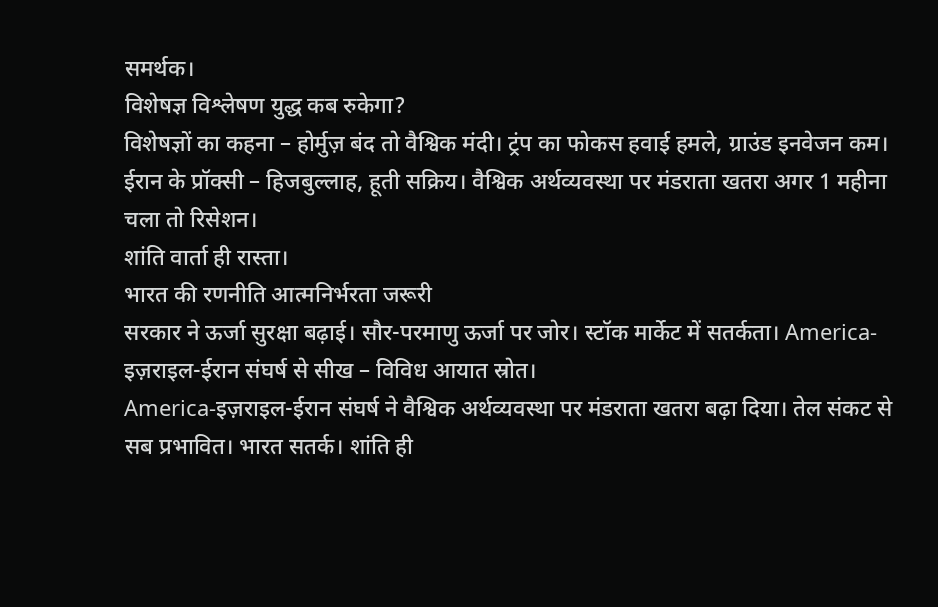समर्थक।
विशेषज्ञ विश्लेषण युद्ध कब रुकेगा?
विशेषज्ञों का कहना – होर्मुज़ बंद तो वैश्विक मंदी। ट्रंप का फोकस हवाई हमले, ग्राउंड इनवेजन कम। ईरान के प्रॉक्सी – हिजबुल्लाह, हूती सक्रिय। वैश्विक अर्थव्यवस्था पर मंडराता खतरा अगर 1 महीना चला तो रिसेशन।
शांति वार्ता ही रास्ता।
भारत की रणनीति आत्मनिर्भरता जरूरी
सरकार ने ऊर्जा सुरक्षा बढ़ाई। सौर-परमाणु ऊर्जा पर जोर। स्टॉक मार्केट में सतर्कता। America-इज़राइल-ईरान संघर्ष से सीख – विविध आयात स्रोत।
America-इज़राइल-ईरान संघर्ष ने वैश्विक अर्थव्यवस्था पर मंडराता खतरा बढ़ा दिया। तेल संकट से सब प्रभावित। भारत सतर्क। शांति ही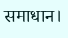समाधान।